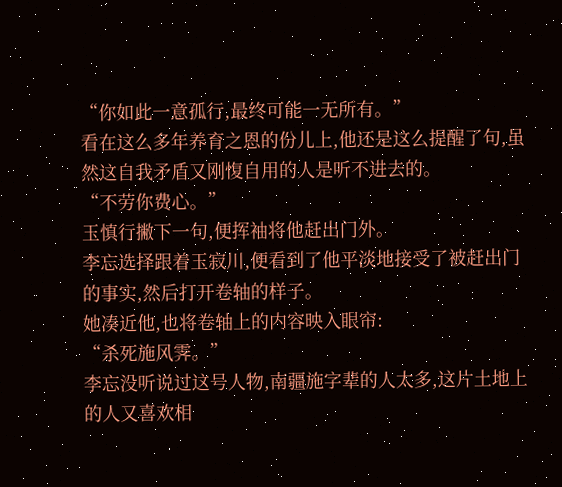“你如此一意孤行,最终可能一无所有。”
看在这么多年养育之恩的份儿上,他还是这么提醒了句,虽然这自我矛盾又刚愎自用的人是听不进去的。
“不劳你费心。”
玉慎行撇下一句,便挥袖将他赶出门外。
李忘选择跟着玉寂川,便看到了他平淡地接受了被赶出门的事实,然后打开卷轴的样子。
她凑近他,也将卷轴上的内容映入眼帘:
“杀死施风霁。”
李忘没听说过这号人物,南疆施字辈的人太多,这片土地上的人又喜欢相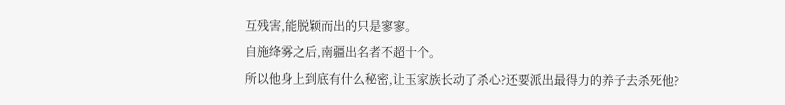互残害,能脱颖而出的只是寥寥。
自施绛雾之后,南疆出名者不超十个。
所以他身上到底有什么秘密,让玉家族长动了杀心?还要派出最得力的养子去杀死他?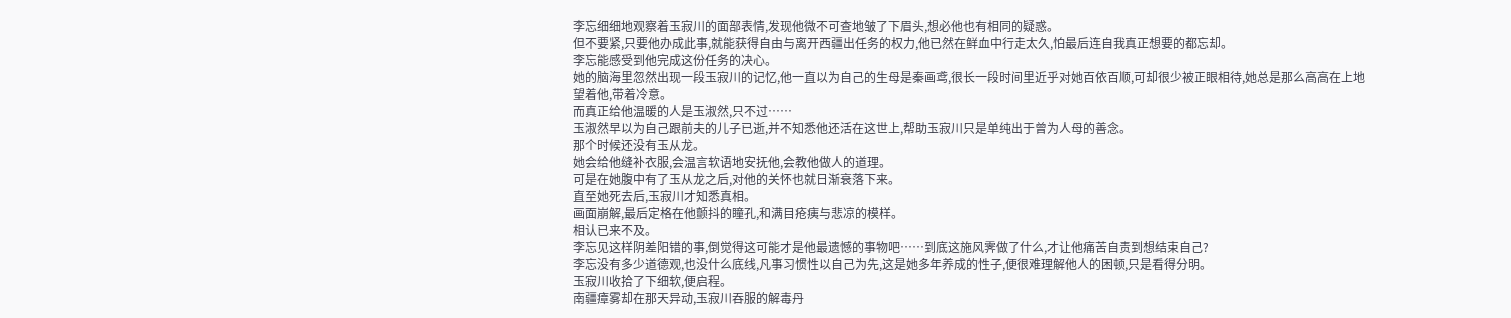李忘细细地观察着玉寂川的面部表情,发现他微不可查地皱了下眉头,想必他也有相同的疑惑。
但不要紧,只要他办成此事,就能获得自由与离开西疆出任务的权力,他已然在鲜血中行走太久,怕最后连自我真正想要的都忘却。
李忘能感受到他完成这份任务的决心。
她的脑海里忽然出现一段玉寂川的记忆,他一直以为自己的生母是秦画鸢,很长一段时间里近乎对她百依百顺,可却很少被正眼相待,她总是那么高高在上地望着他,带着冷意。
而真正给他温暖的人是玉淑然,只不过……
玉淑然早以为自己跟前夫的儿子已逝,并不知悉他还活在这世上,帮助玉寂川只是单纯出于曾为人母的善念。
那个时候还没有玉从龙。
她会给他缝补衣服,会温言软语地安抚他,会教他做人的道理。
可是在她腹中有了玉从龙之后,对他的关怀也就日渐衰落下来。
直至她死去后,玉寂川才知悉真相。
画面崩解,最后定格在他颤抖的瞳孔,和满目疮痍与悲凉的模样。
相认已来不及。
李忘见这样阴差阳错的事,倒觉得这可能才是他最遗憾的事物吧……到底这施风霁做了什么,才让他痛苦自责到想结束自己?
李忘没有多少道德观,也没什么底线,凡事习惯性以自己为先,这是她多年养成的性子,便很难理解他人的困顿,只是看得分明。
玉寂川收拾了下细软,便启程。
南疆瘴雾却在那天异动,玉寂川吞服的解毒丹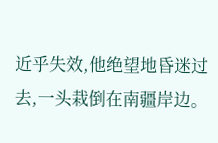近乎失效,他绝望地昏迷过去,一头栽倒在南疆岸边。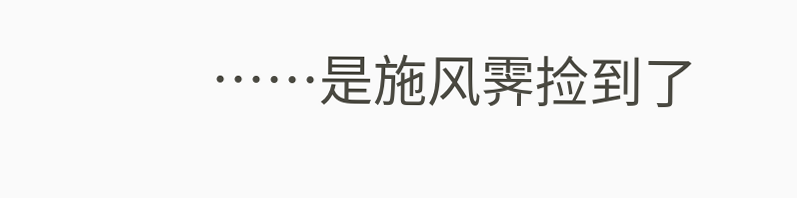……是施风霁捡到了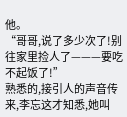他。
“哥哥,说了多少次了!别往家里捡人了———要吃不起饭了!”
熟悉的,接引人的声音传来,李忘这才知悉,她叫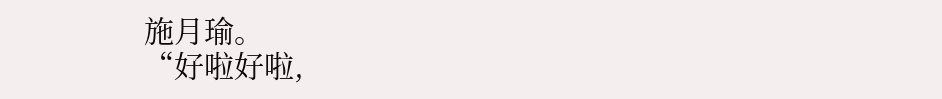施月瑜。
“好啦好啦,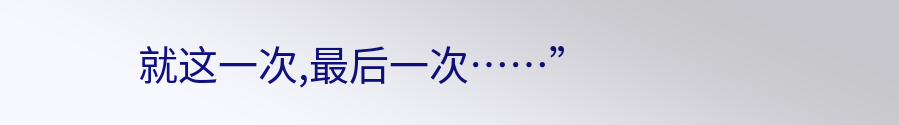就这一次,最后一次……”